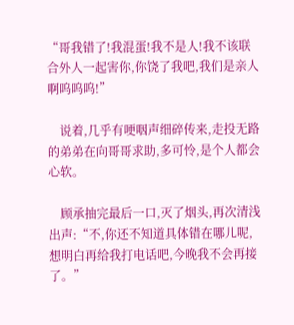“哥我错了!我混蛋!我不是人!我不该联合外人一起害你,你饶了我吧,我们是亲人啊呜呜呜!”

    说着,几乎有哽咽声细碎传来,走投无路的弟弟在向哥哥求助,多可怜,是个人都会心软。

    顾承抽完最后一口,灭了烟头,再次清浅出声:“不,你还不知道具体错在哪儿呢,想明白再给我打电话吧,今晚我不会再接了。”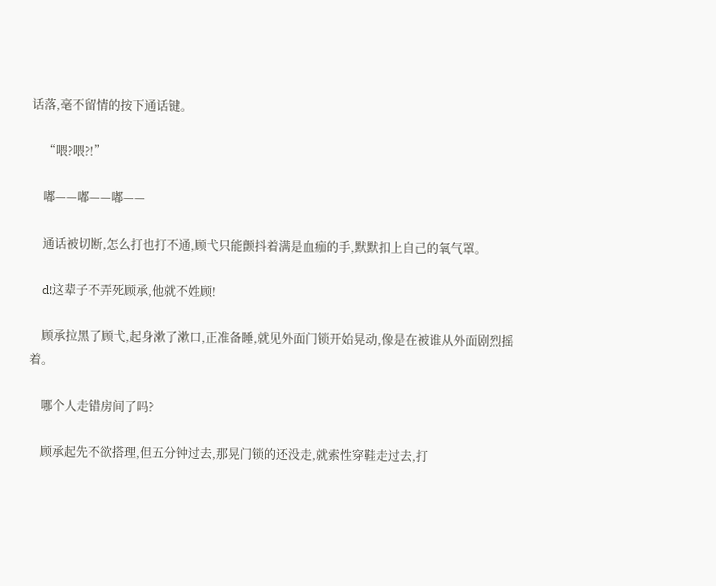话落,毫不留情的按下通话键。

    “喂?喂?!”

    嘟——嘟——嘟——

    通话被切断,怎么打也打不通,顾弋只能颤抖着满是血痂的手,默默扣上自己的氧气罩。

    d!这辈子不弄死顾承,他就不姓顾!

    顾承拉黑了顾弋,起身漱了漱口,正准备睡,就见外面门锁开始晃动,像是在被谁从外面剧烈摇着。

    哪个人走错房间了吗?

    顾承起先不欲搭理,但五分钟过去,那晃门锁的还没走,就索性穿鞋走过去,打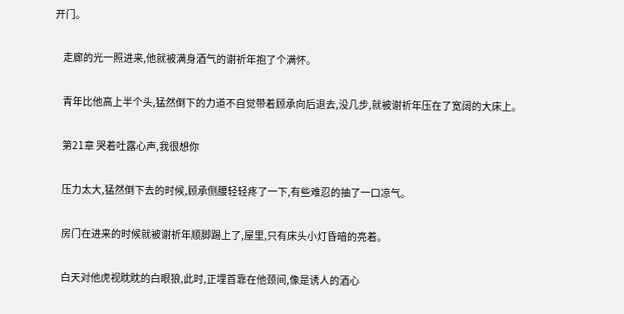开门。

    走廊的光一照进来,他就被满身酒气的谢祈年抱了个满怀。

    青年比他高上半个头,猛然倒下的力道不自觉带着顾承向后退去,没几步,就被谢祈年压在了宽阔的大床上。

    第21章 哭着吐露心声,我很想你

    压力太大,猛然倒下去的时候,顾承侧腰轻轻疼了一下,有些难忍的抽了一口凉气。

    房门在进来的时候就被谢祈年顺脚踢上了,屋里,只有床头小灯昏暗的亮着。

    白天对他虎视眈眈的白眼狼,此时,正埋首靠在他颈间,像是诱人的酒心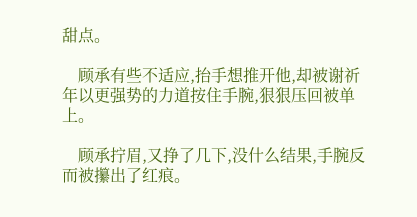甜点。

    顾承有些不适应,抬手想推开他,却被谢祈年以更强势的力道按住手腕,狠狠压回被单上。

    顾承拧眉,又挣了几下,没什么结果,手腕反而被攥出了红痕。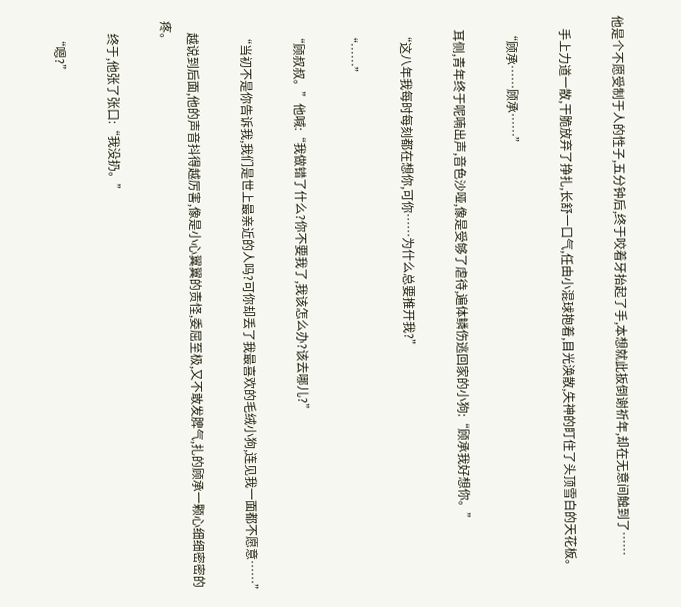他是个不愿受制于人的性子,五分钟后,终于咬着牙抬起了手,本想就此扳倒谢祈年,却在无意间触到了……

    手上力道一散,干脆放弃了挣扎,长舒一口气,任由小混球抱着,目光涣散,失神的盯住了头顶雪白的天花板。

    “顾承……顾承……”

    耳侧,青年终于呢喃出声,音色沙哑,像是受够了虐待,遍体鳞伤逃回家的小狗:“顾承我好想你。”

    “这八年我每时每刻都在想你,可你……为什么总要推开我?”

    “……”

    “顾叔叔。”他喊:“我做错了什么?你不要我了,我该怎么办?该去哪儿?”

    “当初不是你告诉我,我们是世上最亲近的人吗?可你却丢了我最喜欢的毛绒小狗,连见我一面都不愿意……”

    越说到后面,他的声音抖得越厉害,像是小心翼翼的责怪,委屈至极,又不敢发脾气,扎的顾承一颗心细细密密的疼。

    终于,他张了张口:“我没扔。”

    “嗯?”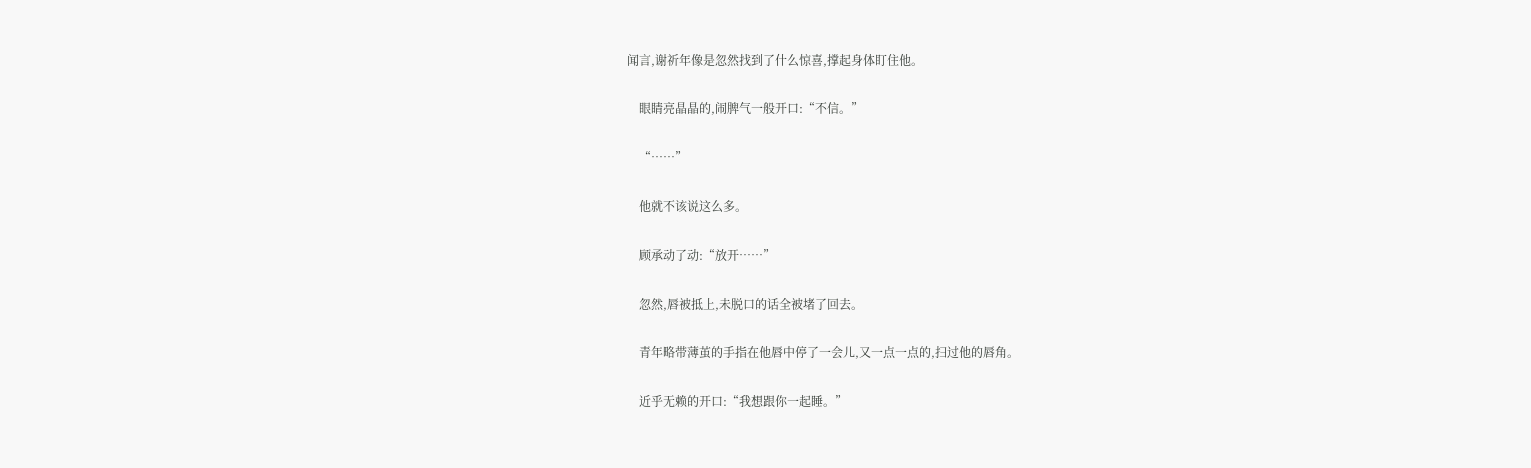闻言,谢祈年像是忽然找到了什么惊喜,撑起身体盯住他。

    眼睛亮晶晶的,闹脾气一般开口:“不信。”

    “……”

    他就不该说这么多。

    顾承动了动:“放开……”

    忽然,唇被抵上,未脱口的话全被堵了回去。

    青年略带薄茧的手指在他唇中停了一会儿,又一点一点的,扫过他的唇角。

    近乎无赖的开口:“我想跟你一起睡。”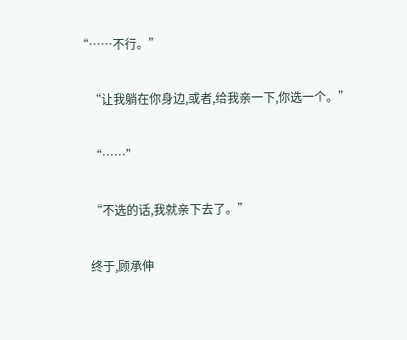“……不行。”

    “让我躺在你身边,或者,给我亲一下,你选一个。”

    “……”

    “不选的话,我就亲下去了。”

    终于,顾承伸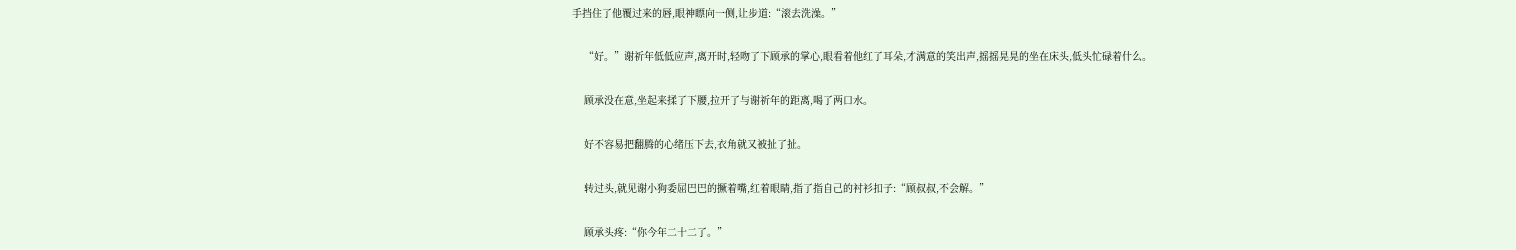手挡住了他覆过来的唇,眼神瞟向一侧,让步道:“滚去洗澡。”

    “好。”谢祈年低低应声,离开时,轻吻了下顾承的掌心,眼看着他红了耳朵,才满意的笑出声,摇摇晃晃的坐在床头,低头忙碌着什么。

    顾承没在意,坐起来揉了下腰,拉开了与谢祈年的距离,喝了两口水。

    好不容易把翻腾的心绪压下去,衣角就又被扯了扯。

    转过头,就见谢小狗委屈巴巴的撅着嘴,红着眼睛,指了指自己的衬衫扣子:“顾叔叔,不会解。”

    顾承头疼:“你今年二十二了。”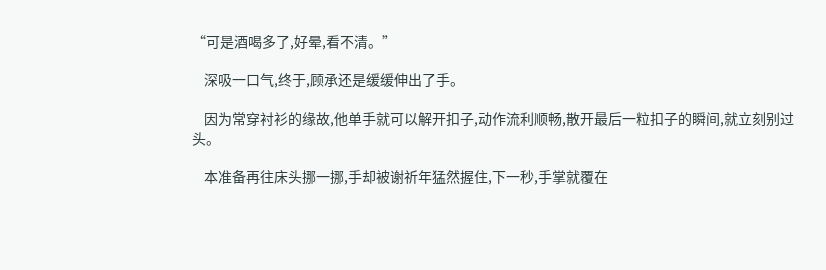“可是酒喝多了,好晕,看不清。”

    深吸一口气,终于,顾承还是缓缓伸出了手。

    因为常穿衬衫的缘故,他单手就可以解开扣子,动作流利顺畅,散开最后一粒扣子的瞬间,就立刻别过头。

    本准备再往床头挪一挪,手却被谢祈年猛然握住,下一秒,手掌就覆在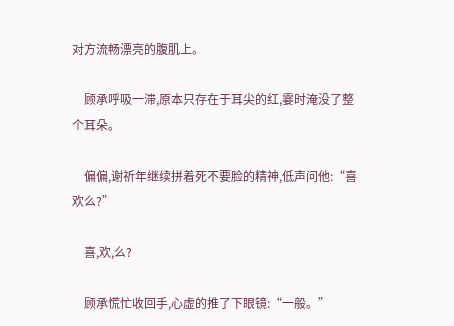对方流畅漂亮的腹肌上。

    顾承呼吸一滞,原本只存在于耳尖的红,霎时淹没了整个耳朵。

    偏偏,谢祈年继续拼着死不要脸的精神,低声问他:“喜欢么?”

    喜,欢,么?

    顾承慌忙收回手,心虚的推了下眼镜:“一般。”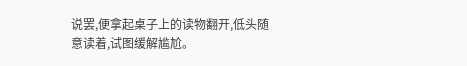说罢,便拿起桌子上的读物翻开,低头随意读着,试图缓解尴尬。